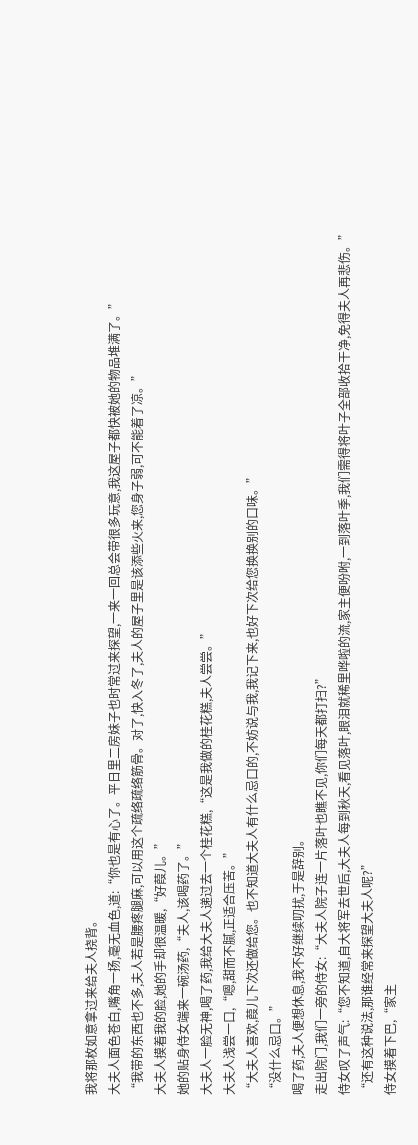我将那枚如意拿过来给夫人挠背。
大夫人面色苍白,嘴角一扬,毫无血色,道:“你也是有心了。平日里二房妹子也时常过来探望,一来一回总会带很多玩意,我这屋子都快被她的物品堆满了。”
“我带的东西也不多,夫人若是腰疼腿麻,可以用这个疏络疏络筋骨。对了,快入冬了,夫人的屋子里是该添些火来,您身子弱,可不能着了凉。”
大夫人摸着我的脸,她的手却很温暖,“好葭儿。”
她的贴身侍女端来一碗汤药,“夫人,该喝药了。”
大夫人一脸无神,喝了药,我给大夫人递过去一个桂花糕,“这是我做的桂花糕,夫人尝尝。”
大夫人浅尝一口,“嗯,甜而不腻,正适合压苦。”
“大夫人喜欢,葭儿下次还做给您。也不知道大夫人有什么忌口的,不妨说与我,我记下来,也好下次给您换换别的口味。”
“没什么忌口。”
喝了药,夫人便想休息,我不好继续叨扰,于是辞别。
走出院门,我们一旁的侍女:“大夫人院子连一片落叶也瞧不见,你们每天都打扫?”
侍女叹了声气:“您不知道,自大将军去世后,大夫人每到秋天,看见落叶,眼泪就稀里哗啦的流,家主便吩咐,一到落叶季,我们需得将叶子全部收拾干净,免得夫人再悲伤。”
“还有这种说法,那谁经常来探望大夫人呢?”
侍女摸着下巴,“家主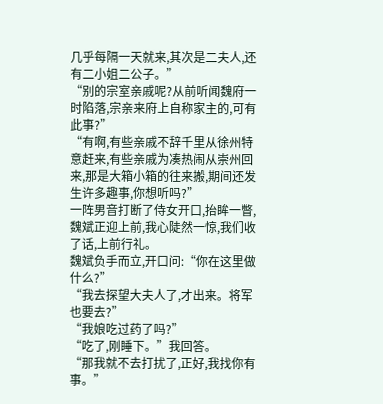几乎每隔一天就来,其次是二夫人,还有二小姐二公子。”
“别的宗室亲戚呢?从前听闻魏府一时陷落,宗亲来府上自称家主的,可有此事?”
“有啊,有些亲戚不辞千里从徐州特意赶来,有些亲戚为凑热闹从崇州回来,那是大箱小箱的往来搬,期间还发生许多趣事,你想听吗?”
一阵男音打断了侍女开口,抬眸一瞥,魏斌正迎上前,我心陡然一惊,我们收了话,上前行礼。
魏斌负手而立,开口问:“你在这里做什么?”
“我去探望大夫人了,才出来。将军也要去?”
“我娘吃过药了吗?”
“吃了,刚睡下。”我回答。
“那我就不去打扰了,正好,我找你有事。”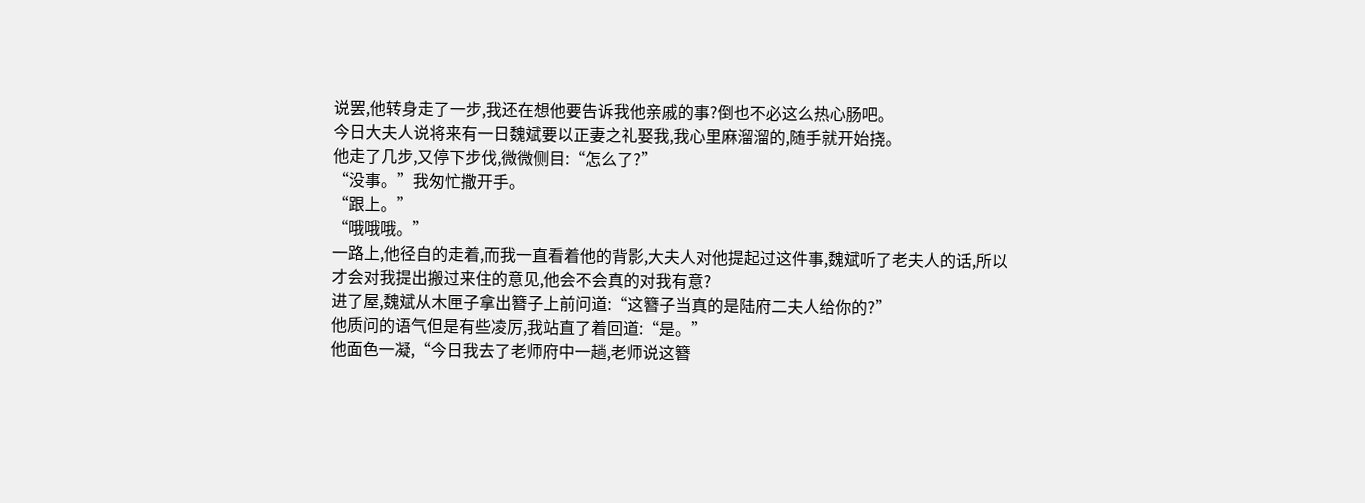说罢,他转身走了一步,我还在想他要告诉我他亲戚的事?倒也不必这么热心肠吧。
今日大夫人说将来有一日魏斌要以正妻之礼娶我,我心里麻溜溜的,随手就开始挠。
他走了几步,又停下步伐,微微侧目:“怎么了?”
“没事。”我匆忙撒开手。
“跟上。”
“哦哦哦。”
一路上,他径自的走着,而我一直看着他的背影,大夫人对他提起过这件事,魏斌听了老夫人的话,所以才会对我提出搬过来住的意见,他会不会真的对我有意?
进了屋,魏斌从木匣子拿出簪子上前问道:“这簪子当真的是陆府二夫人给你的?”
他质问的语气但是有些凌厉,我站直了着回道:“是。”
他面色一凝,“今日我去了老师府中一趟,老师说这簪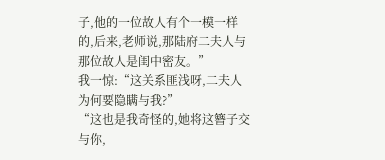子,他的一位故人有个一模一样的,后来,老师说,那陆府二夫人与那位故人是闺中密友。”
我一惊:“这关系匪浅呀,二夫人为何要隐瞒与我?”
“这也是我奇怪的,她将这簪子交与你,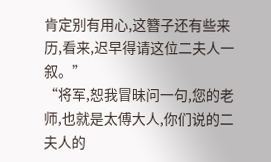肯定别有用心,这簪子还有些来历,看来,迟早得请这位二夫人一叙。”
“将军,恕我冒昧问一句,您的老师,也就是太傅大人,你们说的二夫人的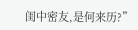闺中密友,是何来历?”